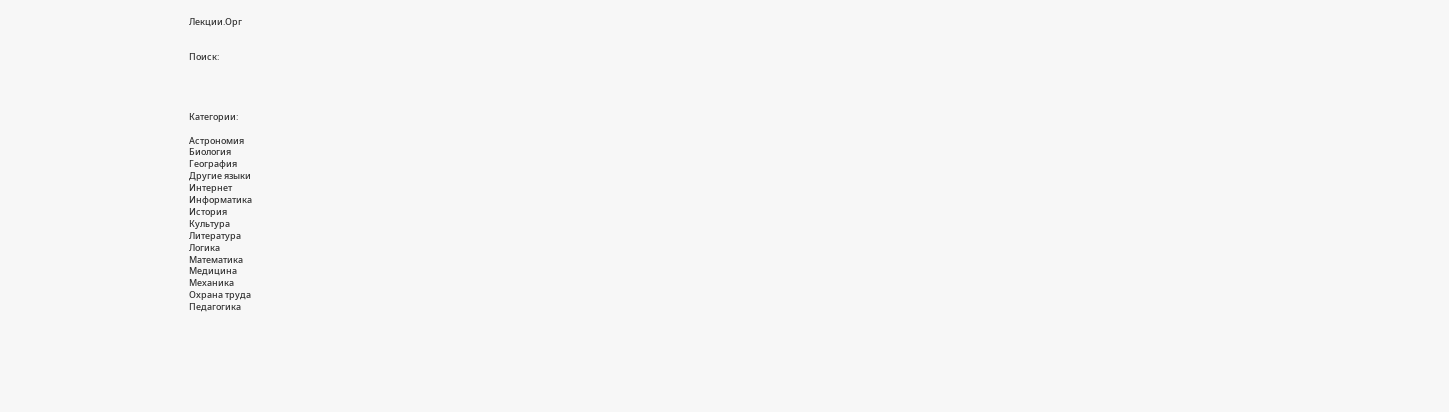Лекции.Орг


Поиск:




Категории:

Астрономия
Биология
География
Другие языки
Интернет
Информатика
История
Культура
Литература
Логика
Математика
Медицина
Механика
Охрана труда
Педагогика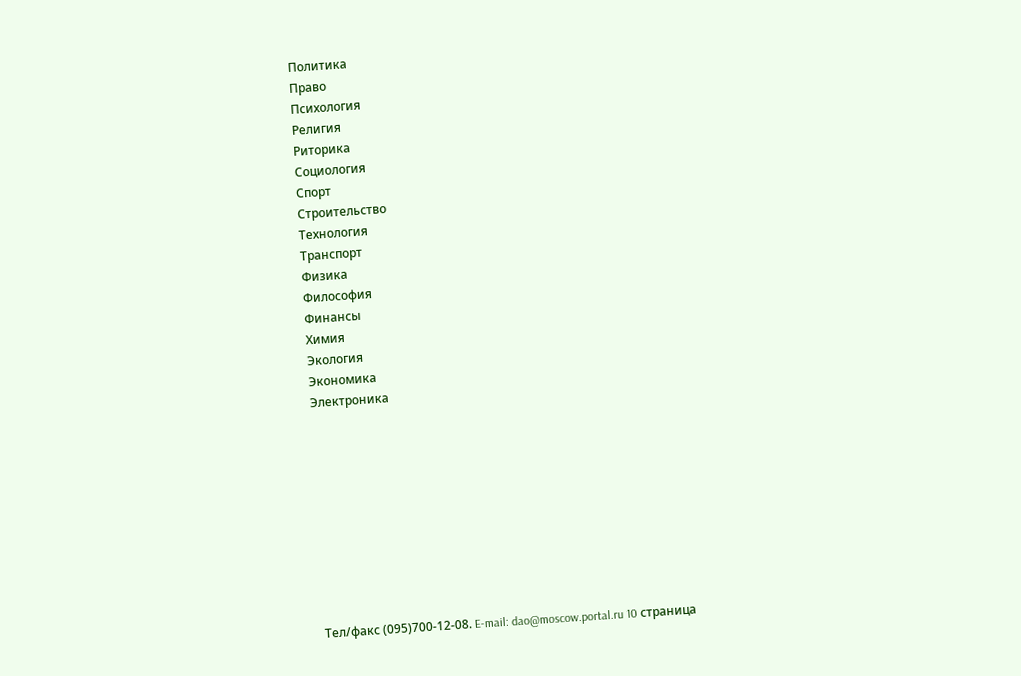Политика
Право
Психология
Религия
Риторика
Социология
Спорт
Строительство
Технология
Транспорт
Физика
Философия
Финансы
Химия
Экология
Экономика
Электроника










Тел/факс (095)700-12-08. E-mail: dao@moscow.portal.ru 10 страница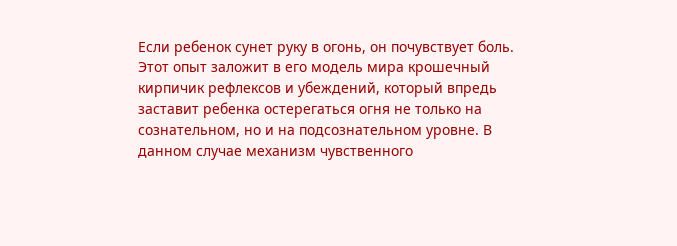Если ребенок сунет руку в огонь, он почувствует боль. Этот опыт заложит в его модель мира крошечный кирпичик рефлексов и убеждений, который впредь заставит ребенка остерегаться огня не только на сознательном, но и на подсознательном уровне. В данном случае механизм чувственного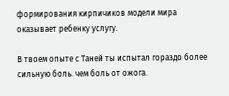формирования кирпичиков модели мира оказывает ребенку услугу.

В твоем опыте с Таней ты испытал гораздо более сильную боль. чем боль от ожога.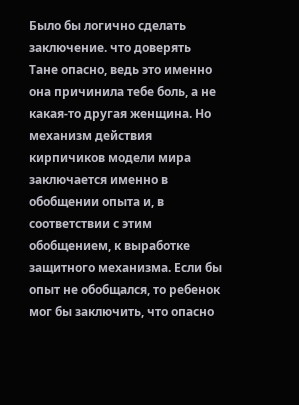Было бы логично сделать заключение. что доверять Тане опасно, ведь это именно она причинила тебе боль, а не какая-то другая женщина. Но механизм действия кирпичиков модели мира заключается именно в обобщении опыта и, в соответствии с этим обобщением, к выработке защитного механизма. Если бы опыт не обобщался, то ребенок мог бы заключить, что опасно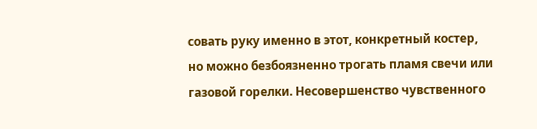совать руку именно в этот, конкретный костер, но можно безбоязненно трогать пламя свечи или газовой горелки. Несовершенство чувственного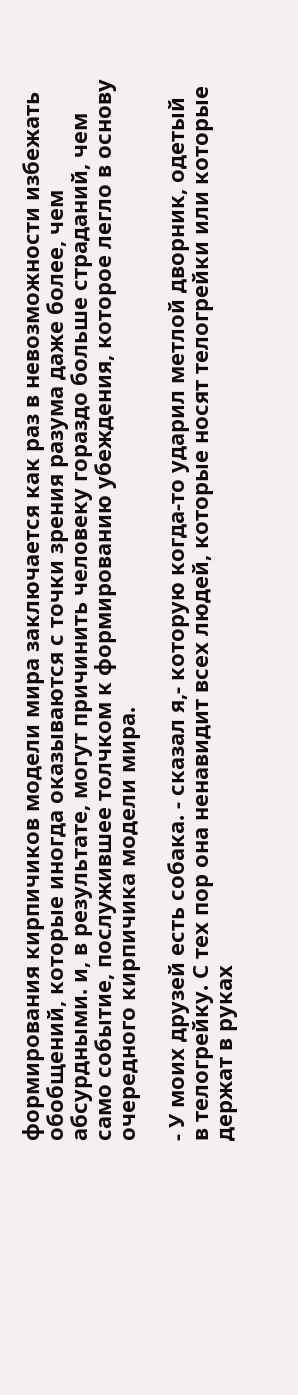формирования кирпичиков модели мира заключается как раз в невозможности избежать обобщений, которые иногда оказываются с точки зрения разума даже более, чем абсурдными. и, в результате, могут причинить человеку гораздо больше страданий, чем само событие, послужившее толчком к формированию убеждения, которое легло в основу очередного кирпичика модели мира.

- У моих друзей есть собака. - сказал я,- которую когда-то ударил метлой дворник, одетый в телогрейку. С тех пор она ненавидит всех людей, которые носят телогрейки или которые держат в руках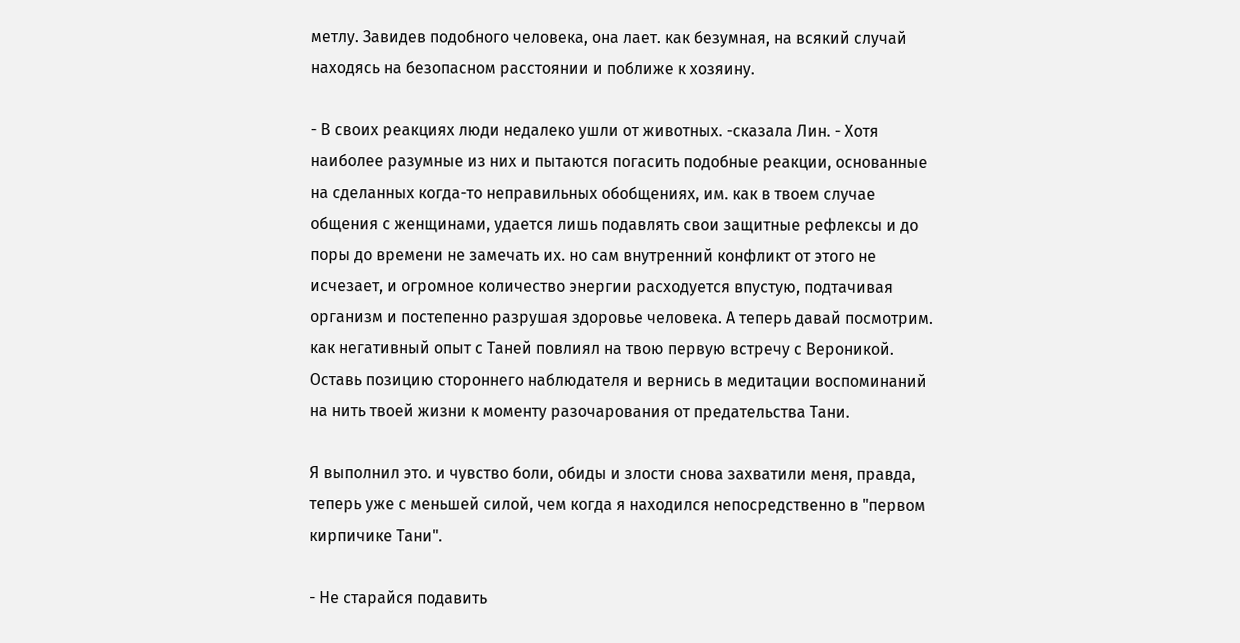метлу. Завидев подобного человека, она лает. как безумная, на всякий случай находясь на безопасном расстоянии и поближе к хозяину.

- В своих реакциях люди недалеко ушли от животных. -сказала Лин. - Хотя наиболее разумные из них и пытаются погасить подобные реакции, основанные на сделанных когда-то неправильных обобщениях, им. как в твоем случае общения с женщинами, удается лишь подавлять свои защитные рефлексы и до поры до времени не замечать их. но сам внутренний конфликт от этого не исчезает, и огромное количество энергии расходуется впустую, подтачивая организм и постепенно разрушая здоровье человека. А теперь давай посмотрим. как негативный опыт с Таней повлиял на твою первую встречу с Вероникой. Оставь позицию стороннего наблюдателя и вернись в медитации воспоминаний на нить твоей жизни к моменту разочарования от предательства Тани.

Я выполнил это. и чувство боли, обиды и злости снова захватили меня, правда, теперь уже с меньшей силой, чем когда я находился непосредственно в "первом кирпичике Тани".

- Не старайся подавить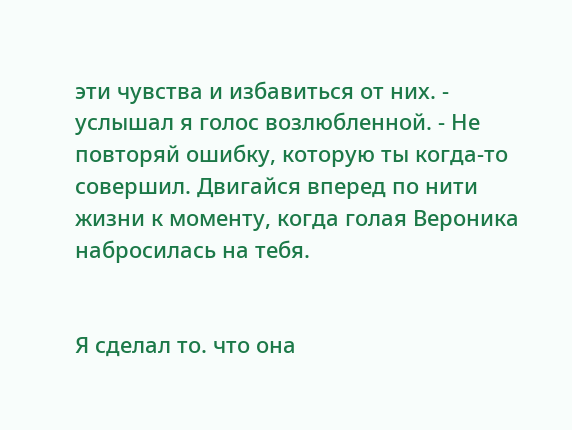эти чувства и избавиться от них. - услышал я голос возлюбленной. - Не повторяй ошибку, которую ты когда-то совершил. Двигайся вперед по нити жизни к моменту, когда голая Вероника набросилась на тебя.


Я сделал то. что она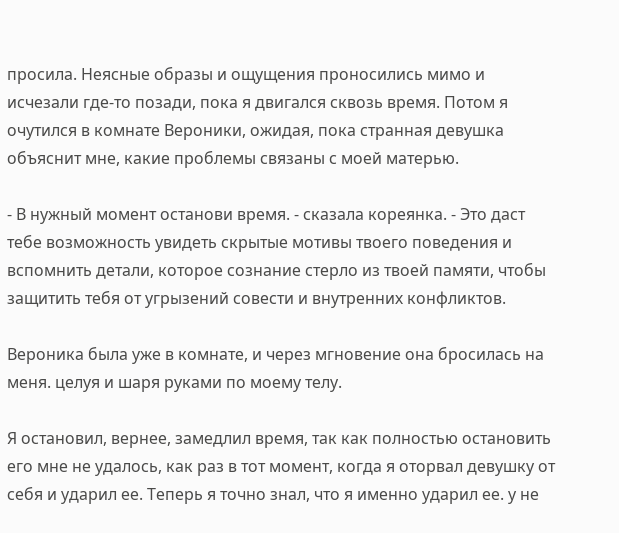просила. Неясные образы и ощущения проносились мимо и исчезали где-то позади, пока я двигался сквозь время. Потом я очутился в комнате Вероники, ожидая, пока странная девушка объяснит мне, какие проблемы связаны с моей матерью.

- В нужный момент останови время. - сказала кореянка. - Это даст тебе возможность увидеть скрытые мотивы твоего поведения и вспомнить детали, которое сознание стерло из твоей памяти, чтобы защитить тебя от угрызений совести и внутренних конфликтов.

Вероника была уже в комнате, и через мгновение она бросилась на меня. целуя и шаря руками по моему телу.

Я остановил, вернее, замедлил время, так как полностью остановить его мне не удалось, как раз в тот момент, когда я оторвал девушку от себя и ударил ее. Теперь я точно знал, что я именно ударил ее. у не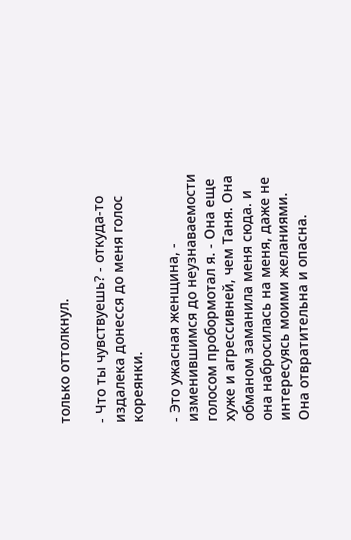только оттолкнул.

- Что ты чувствуешь? - откуда-то издалека донесся до меня голос кореянки.

- Это ужасная женщина, - изменившимся до неузнаваемости голосом пробормотал я. - Она еще хуже и агрессивней, чем Таня. Она обманом заманила меня сюда. и она набросилась на меня, даже не интересуясь моими желаниями. Она отвратительна и опасна.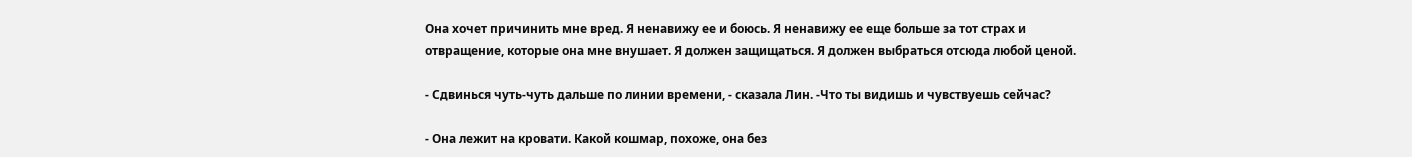Она хочет причинить мне вред. Я ненавижу ее и боюсь. Я ненавижу ее еще больше за тот страх и отвращение, которые она мне внушает. Я должен защищаться. Я должен выбраться отсюда любой ценой.

- Сдвинься чуть-чуть дальше по линии времени, - сказала Лин. -Что ты видишь и чувствуешь сейчас?

- Она лежит на кровати. Какой кошмар, похоже, она без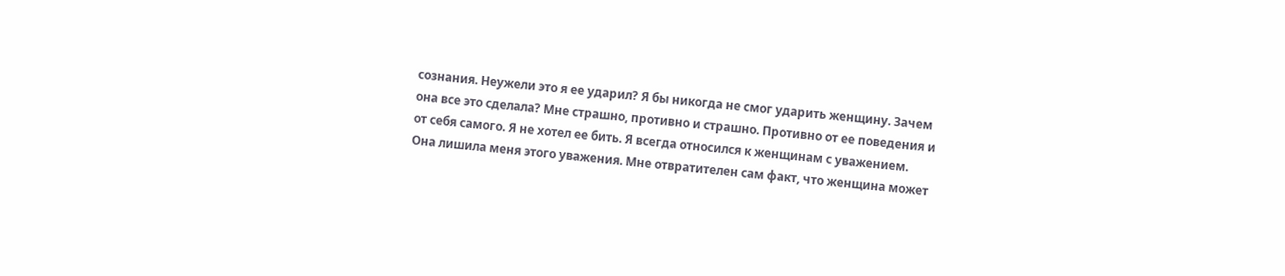сознания. Неужели это я ее ударил? Я бы никогда не смог ударить женщину. Зачем она все это сделала? Мне страшно, противно и страшно. Противно от ее поведения и от себя самого. Я не хотел ее бить. Я всегда относился к женщинам с уважением. Она лишила меня этого уважения. Мне отвратителен сам факт, что женщина может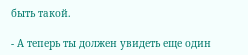быть такой.

- А теперь ты должен увидеть еще один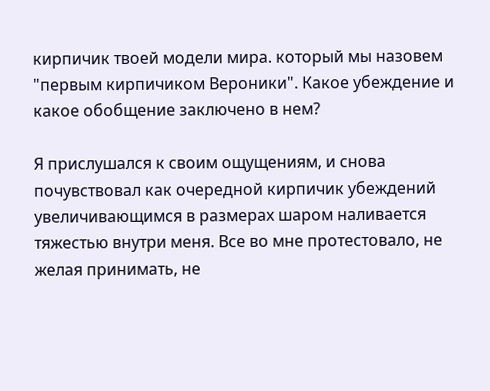кирпичик твоей модели мира. который мы назовем "первым кирпичиком Вероники". Какое убеждение и какое обобщение заключено в нем?

Я прислушался к своим ощущениям, и снова почувствовал как очередной кирпичик убеждений увеличивающимся в размерах шаром наливается тяжестью внутри меня. Все во мне протестовало, не желая принимать, не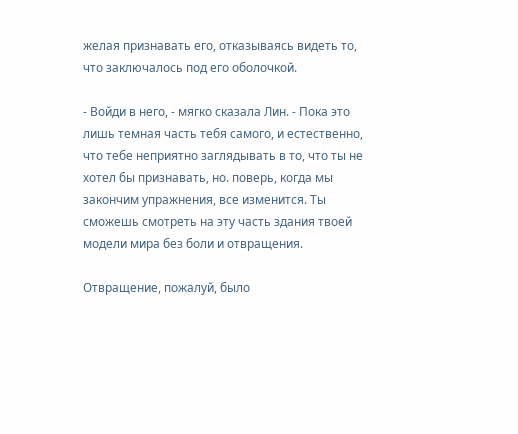желая признавать его, отказываясь видеть то, что заключалось под его оболочкой.

- Войди в него, - мягко сказала Лин. - Пока это лишь темная часть тебя самого, и естественно, что тебе неприятно заглядывать в то, что ты не хотел бы признавать, но. поверь, когда мы закончим упражнения, все изменится. Ты сможешь смотреть на эту часть здания твоей модели мира без боли и отвращения.

Отвращение, пожалуй, было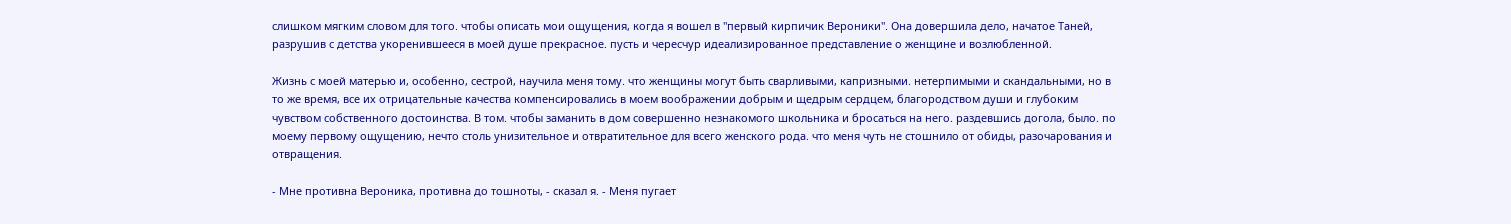слишком мягким словом для того. чтобы описать мои ощущения, когда я вошел в "первый кирпичик Вероники". Она довершила дело, начатое Таней, разрушив с детства укоренившееся в моей душе прекрасное. пусть и чересчур идеализированное представление о женщине и возлюбленной.

Жизнь с моей матерью и, особенно, сестрой, научила меня тому. что женщины могут быть сварливыми, капризными. нетерпимыми и скандальными, но в то же время, все их отрицательные качества компенсировались в моем воображении добрым и щедрым сердцем, благородством души и глубоким чувством собственного достоинства. В том. чтобы заманить в дом совершенно незнакомого школьника и бросаться на него. раздевшись догола, было. по моему первому ощущению, нечто столь унизительное и отвратительное для всего женского рода. что меня чуть не стошнило от обиды, разочарования и отвращения.

- Мне противна Вероника, противна до тошноты, - сказал я. - Меня пугает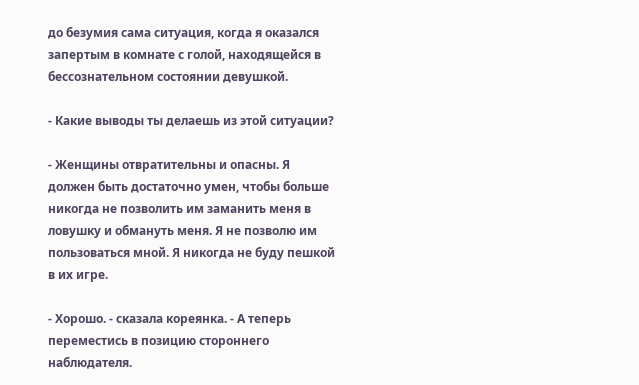до безумия сама ситуация, когда я оказался запертым в комнате с голой, находящейся в бессознательном состоянии девушкой.

- Какие выводы ты делаешь из этой ситуации?

- Женщины отвратительны и опасны. Я должен быть достаточно умен, чтобы больше никогда не позволить им заманить меня в ловушку и обмануть меня. Я не позволю им пользоваться мной. Я никогда не буду пешкой в их игре.

- Хорошо. - сказала кореянка. - А теперь переместись в позицию стороннего наблюдателя.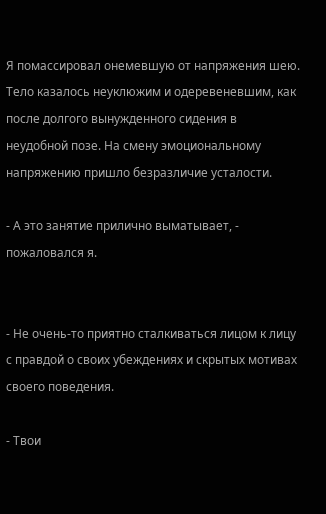Я помассировал онемевшую от напряжения шею. Тело казалось неуклюжим и одеревеневшим, как после долгого вынужденного сидения в неудобной позе. На смену эмоциональному напряжению пришло безразличие усталости.

- А это занятие прилично выматывает, - пожаловался я.


- Не очень-то приятно сталкиваться лицом к лицу с правдой о своих убеждениях и скрытых мотивах своего поведения.

- Твои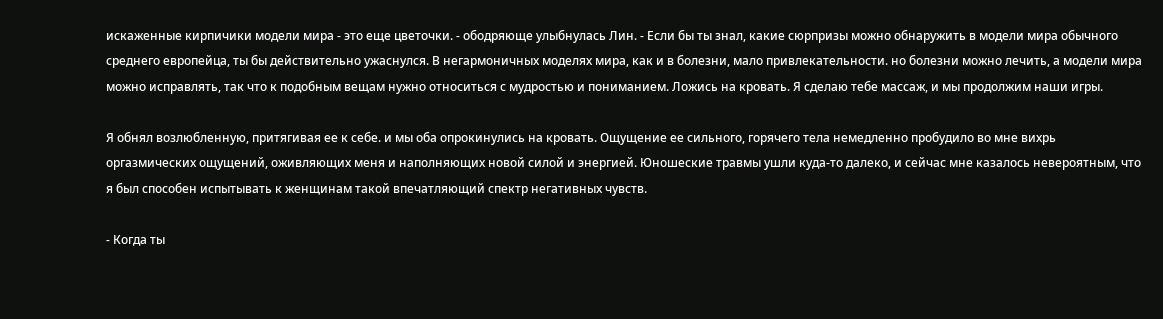искаженные кирпичики модели мира - это еще цветочки. - ободряюще улыбнулась Лин. - Если бы ты знал, какие сюрпризы можно обнаружить в модели мира обычного среднего европейца, ты бы действительно ужаснулся. В негармоничных моделях мира, как и в болезни, мало привлекательности. но болезни можно лечить, а модели мира можно исправлять, так что к подобным вещам нужно относиться с мудростью и пониманием. Ложись на кровать. Я сделаю тебе массаж, и мы продолжим наши игры.

Я обнял возлюбленную, притягивая ее к себе. и мы оба опрокинулись на кровать. Ощущение ее сильного, горячего тела немедленно пробудило во мне вихрь оргазмических ощущений, оживляющих меня и наполняющих новой силой и энергией. Юношеские травмы ушли куда-то далеко, и сейчас мне казалось невероятным, что я был способен испытывать к женщинам такой впечатляющий спектр негативных чувств.

- Когда ты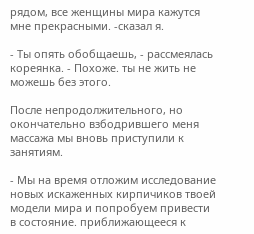рядом, все женщины мира кажутся мне прекрасными. -сказал я.

- Ты опять обобщаешь, - рассмеялась кореянка. - Похоже. ты не жить не можешь без этого.

После непродолжительного, но окончательно взбодрившего меня массажа мы вновь приступили к занятиям.

- Мы на время отложим исследование новых искаженных кирпичиков твоей модели мира и попробуем привести в состояние. приближающееся к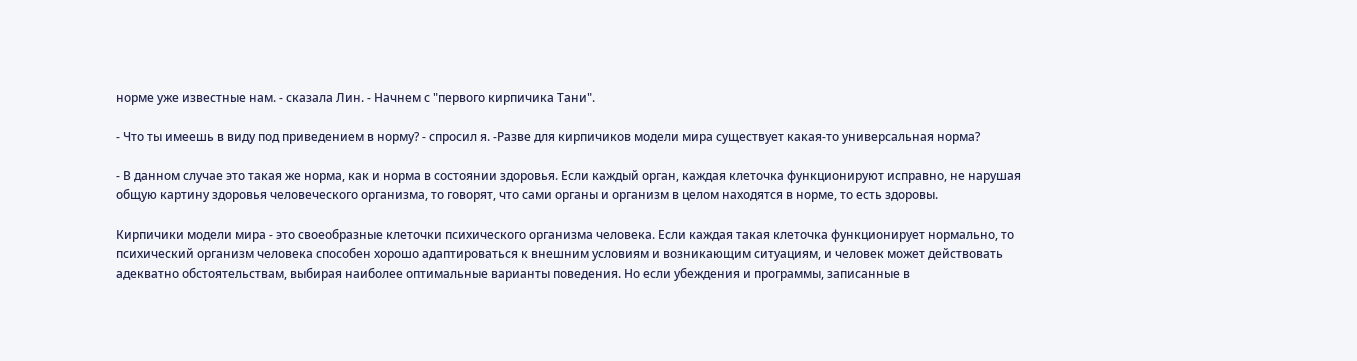норме уже известные нам. - сказала Лин. - Начнем с "первого кирпичика Тани".

- Что ты имеешь в виду под приведением в норму? - спросил я. -Разве для кирпичиков модели мира существует какая-то универсальная норма?

- В данном случае это такая же норма, как и норма в состоянии здоровья. Если каждый орган, каждая клеточка функционируют исправно, не нарушая общую картину здоровья человеческого организма, то говорят, что сами органы и организм в целом находятся в норме, то есть здоровы.

Кирпичики модели мира - это своеобразные клеточки психического организма человека. Если каждая такая клеточка функционирует нормально, то психический организм человека способен хорошо адаптироваться к внешним условиям и возникающим ситуациям, и человек может действовать адекватно обстоятельствам, выбирая наиболее оптимальные варианты поведения. Но если убеждения и программы, записанные в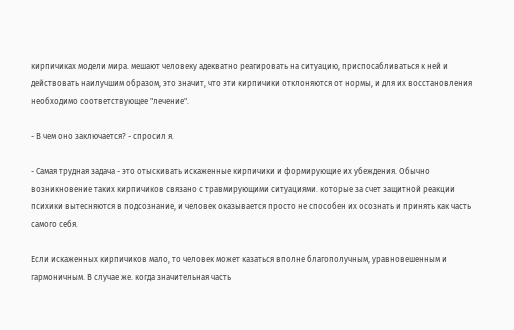кирпичиках модели мира. мешают человеку адекватно реагировать на ситуацию, приспосабливаться к ней и действовать наилучшим образом, это значит, что эти кирпичики отклоняются от нормы, и для их восстановления необходимо соответствующее "лечение".

- В чем оно заключается? - спросил я.

- Самая трудная задача - это отыскивать искаженные кирпичики и формирующие их убеждения. Обычно возникновение таких кирпичиков связано с травмирующими ситуациями. которые за счет защитной реакции психики вытесняются в подсознание, и человек оказывается просто не способен их осознать и принять как часть самого себя.

Если искаженных кирпичиков мало, то человек может казаться вполне благополучным, уравновешенным и гармоничным. В случае же. когда значительная часть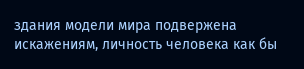здания модели мира подвержена искажениям, личность человека как бы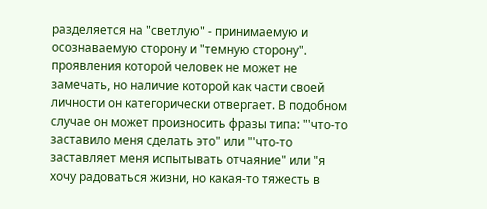разделяется на "светлую" - принимаемую и осознаваемую сторону и "темную сторону". проявления которой человек не может не замечать, но наличие которой как части своей личности он категорически отвергает. В подобном случае он может произносить фразы типа: "'что-то заставило меня сделать это" или "'что-то заставляет меня испытывать отчаяние" или "я хочу радоваться жизни, но какая-то тяжесть в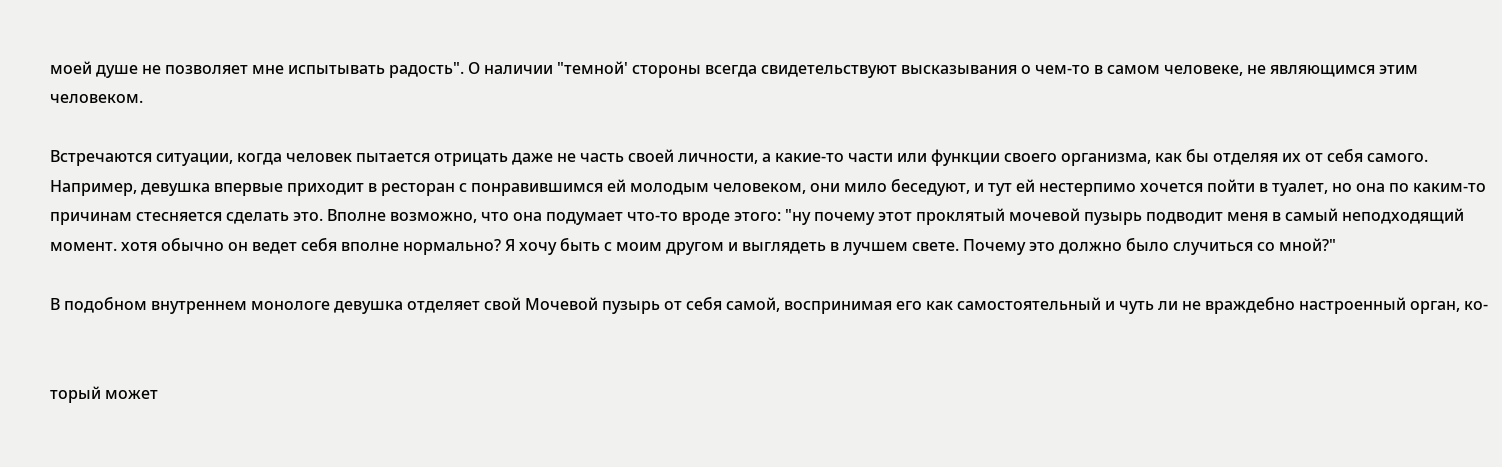моей душе не позволяет мне испытывать радость". О наличии "темной' стороны всегда свидетельствуют высказывания о чем-то в самом человеке, не являющимся этим человеком.

Встречаются ситуации, когда человек пытается отрицать даже не часть своей личности, а какие-то части или функции своего организма, как бы отделяя их от себя самого. Например, девушка впервые приходит в ресторан с понравившимся ей молодым человеком, они мило беседуют, и тут ей нестерпимо хочется пойти в туалет, но она по каким-то причинам стесняется сделать это. Вполне возможно, что она подумает что-то вроде этого: "ну почему этот проклятый мочевой пузырь подводит меня в самый неподходящий момент. хотя обычно он ведет себя вполне нормально? Я хочу быть с моим другом и выглядеть в лучшем свете. Почему это должно было случиться со мной?"

В подобном внутреннем монологе девушка отделяет свой Мочевой пузырь от себя самой, воспринимая его как самостоятельный и чуть ли не враждебно настроенный орган, ко-


торый может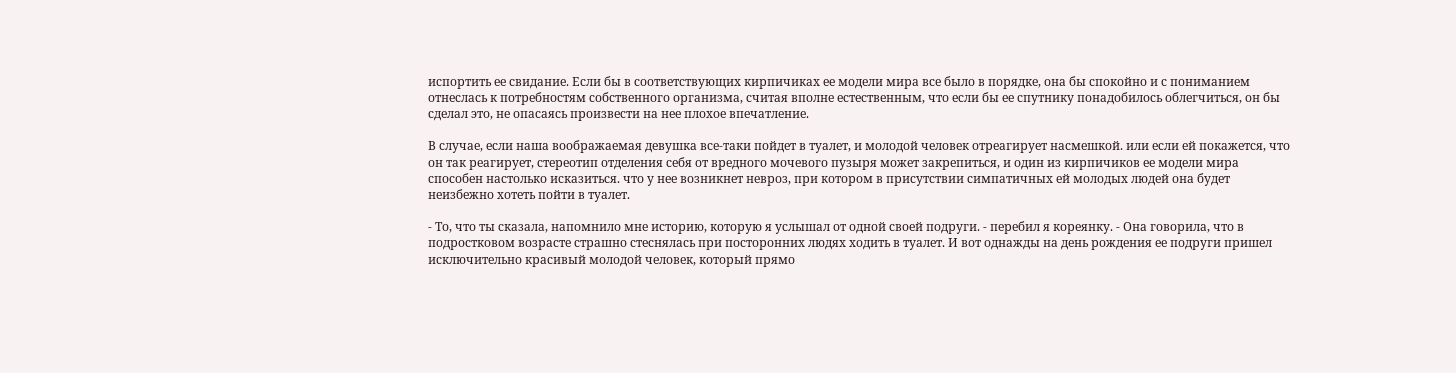испортить ее свидание. Если бы в соответствующих кирпичиках ее модели мира все было в порядке, она бы спокойно и с пониманием отнеслась к потребностям собственного организма, считая вполне естественным, что если бы ее спутнику понадобилось облегчиться, он бы сделал это, не опасаясь произвести на нее плохое впечатление.

В случае, если наша воображаемая девушка все-таки пойдет в туалет, и молодой человек отреагирует насмешкой. или если ей покажется, что он так реагирует, стереотип отделения себя от вредного мочевого пузыря может закрепиться, и один из кирпичиков ее модели мира способен настолько исказиться. что у нее возникнет невроз, при котором в присутствии симпатичных ей молодых людей она будет неизбежно хотеть пойти в туалет.

- То, что ты сказала, напомнило мне историю, которую я услышал от одной своей подруги. - перебил я кореянку. - Она говорила, что в подростковом возрасте страшно стеснялась при посторонних людях ходить в туалет. И вот однажды на день рождения ее подруги пришел исключительно красивый молодой человек, который прямо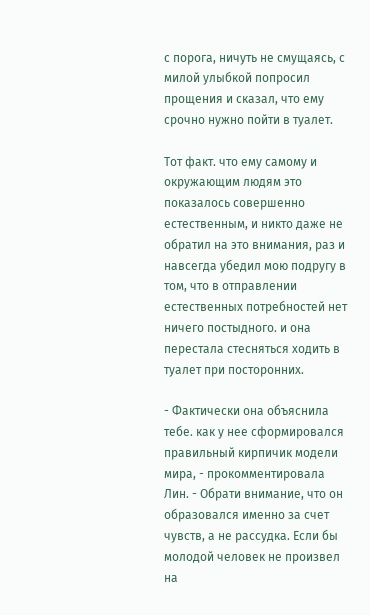с порога, ничуть не смущаясь, с милой улыбкой попросил прощения и сказал, что ему срочно нужно пойти в туалет.

Тот факт. что ему самому и окружающим людям это показалось совершенно естественным, и никто даже не обратил на это внимания, раз и навсегда убедил мою подругу в том, что в отправлении естественных потребностей нет ничего постыдного. и она перестала стесняться ходить в туалет при посторонних.

- Фактически она объяснила тебе. как у нее сформировался правильный кирпичик модели мира, - прокомментировала Лин. - Обрати внимание, что он образовался именно за счет чувств, а не рассудка. Если бы молодой человек не произвел на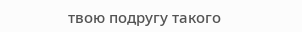твою подругу такого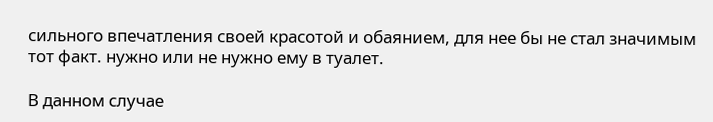сильного впечатления своей красотой и обаянием, для нее бы не стал значимым тот факт. нужно или не нужно ему в туалет.

В данном случае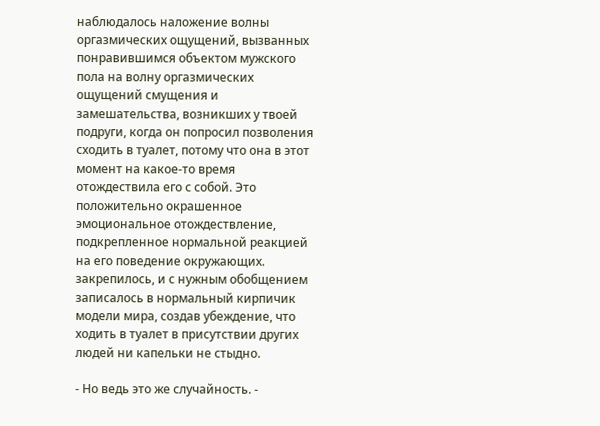наблюдалось наложение волны оргазмических ощущений, вызванных понравившимся объектом мужского пола на волну оргазмических ощущений смущения и замешательства, возникших у твоей подруги, когда он попросил позволения сходить в туалет, потому что она в этот момент на какое-то время отождествила его с собой. Это положительно окрашенное эмоциональное отождествление, подкрепленное нормальной реакцией на его поведение окружающих. закрепилось, и с нужным обобщением записалось в нормальный кирпичик модели мира, создав убеждение, что ходить в туалет в присутствии других людей ни капельки не стыдно.

- Но ведь это же случайность. -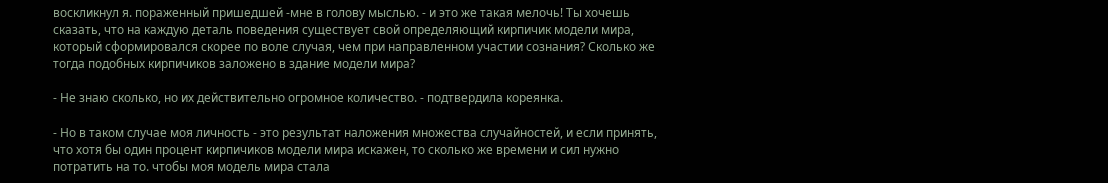воскликнул я. пораженный пришедшей -мне в голову мыслью. - и это же такая мелочь! Ты хочешь сказать, что на каждую деталь поведения существует свой определяющий кирпичик модели мира, который сформировался скорее по воле случая, чем при направленном участии сознания? Сколько же тогда подобных кирпичиков заложено в здание модели мира?

- Не знаю сколько, но их действительно огромное количество. - подтвердила кореянка.

- Но в таком случае моя личность - это результат наложения множества случайностей, и если принять, что хотя бы один процент кирпичиков модели мира искажен, то сколько же времени и сил нужно потратить на то. чтобы моя модель мира стала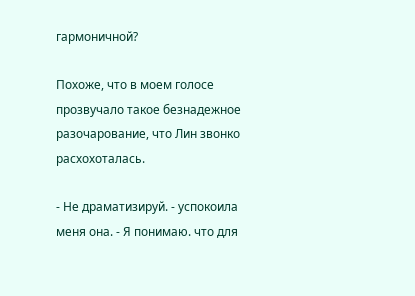гармоничной?

Похоже, что в моем голосе прозвучало такое безнадежное разочарование, что Лин звонко расхохоталась.

- Не драматизируй. - успокоила меня она. - Я понимаю. что для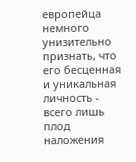европейца немного унизительно признать, что его бесценная и уникальная личность - всего лишь плод наложения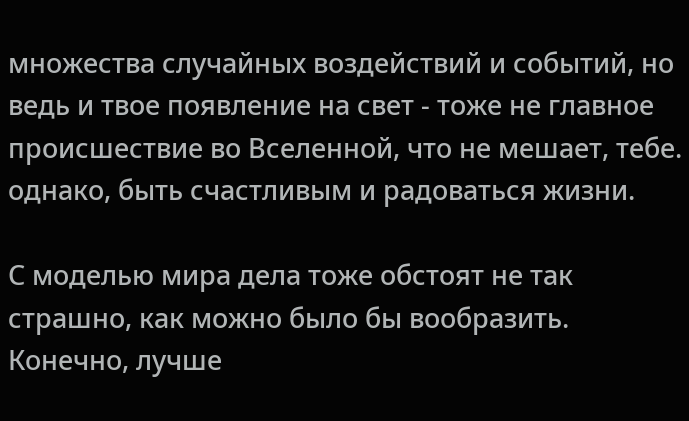множества случайных воздействий и событий, но ведь и твое появление на свет - тоже не главное происшествие во Вселенной, что не мешает, тебе. однако, быть счастливым и радоваться жизни.

С моделью мира дела тоже обстоят не так страшно, как можно было бы вообразить. Конечно, лучше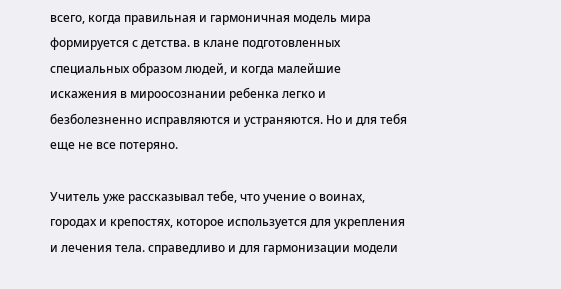всего, когда правильная и гармоничная модель мира формируется с детства. в клане подготовленных специальных образом людей, и когда малейшие искажения в мироосознании ребенка легко и безболезненно исправляются и устраняются. Но и для тебя еще не все потеряно.

Учитель уже рассказывал тебе, что учение о воинах, городах и крепостях, которое используется для укрепления и лечения тела. справедливо и для гармонизации модели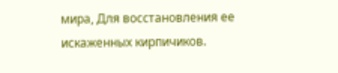мира, Для восстановления ее искаженных кирпичиков.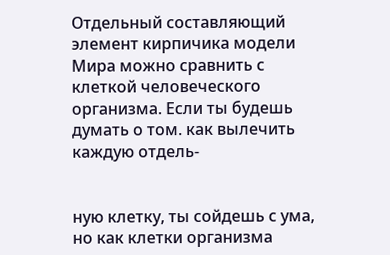Отдельный составляющий элемент кирпичика модели Мира можно сравнить с клеткой человеческого организма. Если ты будешь думать о том. как вылечить каждую отдель-


ную клетку, ты сойдешь с ума, но как клетки организма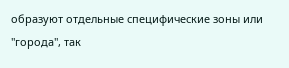образуют отдельные специфические зоны или "города", так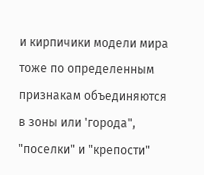и кирпичики модели мира тоже по определенным признакам объединяются в зоны или 'города", "поселки" и "крепости"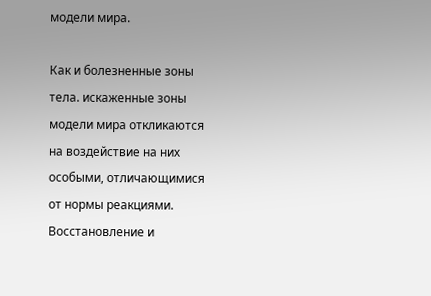модели мира.

Как и болезненные зоны тела. искаженные зоны модели мира откликаются на воздействие на них особыми, отличающимися от нормы реакциями. Восстановление и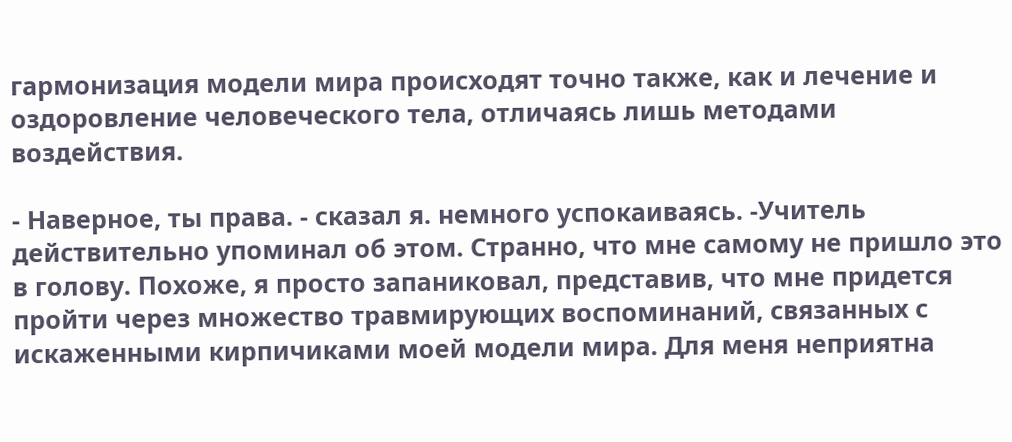гармонизация модели мира происходят точно также, как и лечение и оздоровление человеческого тела, отличаясь лишь методами воздействия.

- Наверное, ты права. - сказал я. немного успокаиваясь. -Учитель действительно упоминал об этом. Странно, что мне самому не пришло это в голову. Похоже, я просто запаниковал, представив, что мне придется пройти через множество травмирующих воспоминаний, связанных с искаженными кирпичиками моей модели мира. Для меня неприятна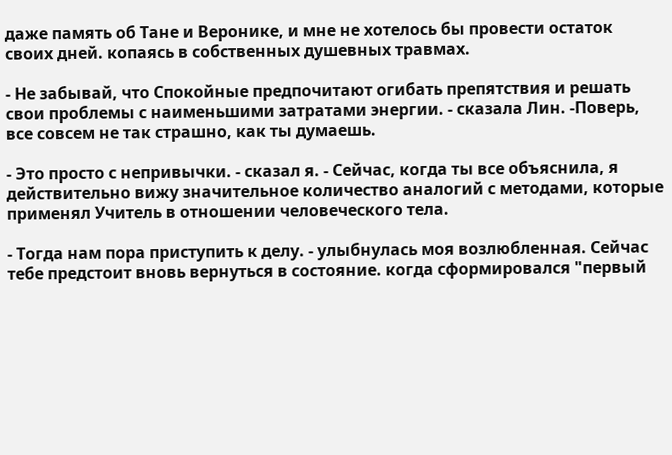даже память об Тане и Веронике, и мне не хотелось бы провести остаток своих дней. копаясь в собственных душевных травмах.

- Не забывай, что Спокойные предпочитают огибать препятствия и решать свои проблемы с наименьшими затратами энергии. - сказала Лин. -Поверь, все совсем не так страшно, как ты думаешь.

- Это просто с непривычки. - сказал я. - Сейчас, когда ты все объяснила, я действительно вижу значительное количество аналогий с методами, которые применял Учитель в отношении человеческого тела.

- Тогда нам пора приступить к делу. - улыбнулась моя возлюбленная. Сейчас тебе предстоит вновь вернуться в состояние. когда сформировался "первый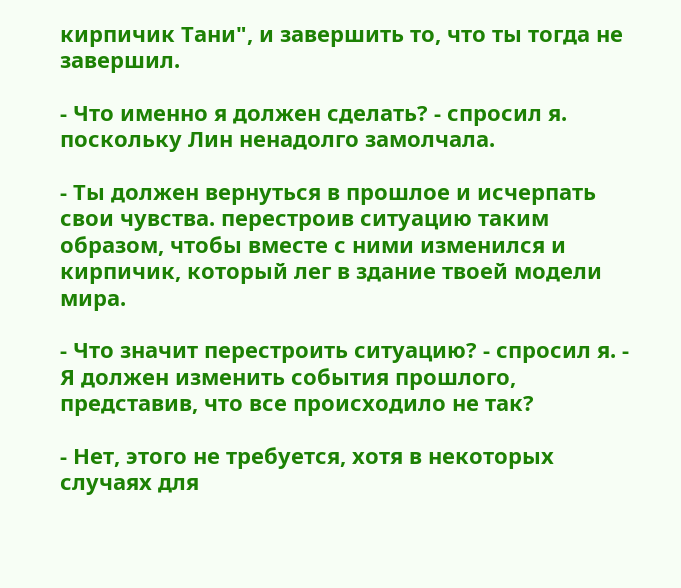кирпичик Тани", и завершить то, что ты тогда не завершил.

- Что именно я должен сделать? - спросил я. поскольку Лин ненадолго замолчала.

- Ты должен вернуться в прошлое и исчерпать свои чувства. перестроив ситуацию таким образом, чтобы вместе с ними изменился и кирпичик, который лег в здание твоей модели мира.

- Что значит перестроить ситуацию? - спросил я. - Я должен изменить события прошлого, представив, что все происходило не так?

- Нет, этого не требуется, хотя в некоторых случаях для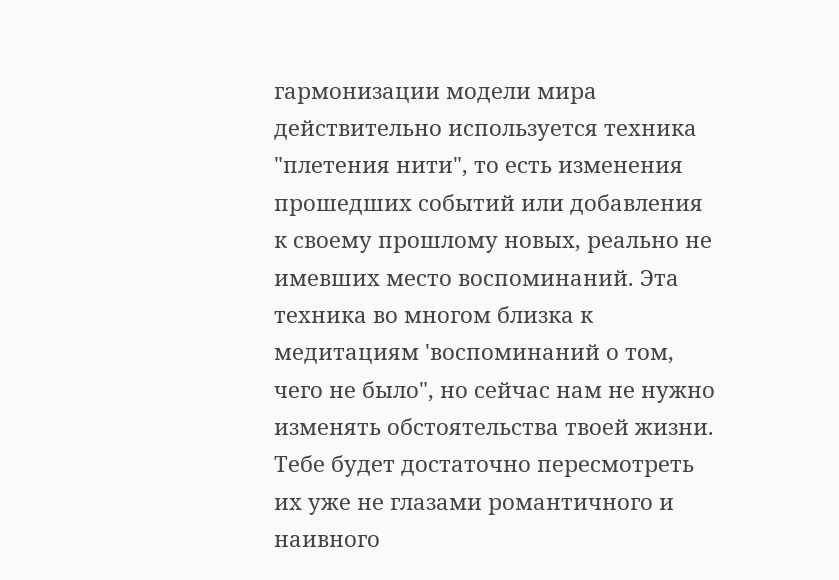гармонизации модели мира действительно используется техника "плетения нити", то есть изменения прошедших событий или добавления к своему прошлому новых, реально не имевших место воспоминаний. Эта техника во многом близка к медитациям 'воспоминаний о том, чего не было", но сейчас нам не нужно изменять обстоятельства твоей жизни. Тебе будет достаточно пересмотреть их уже не глазами романтичного и наивного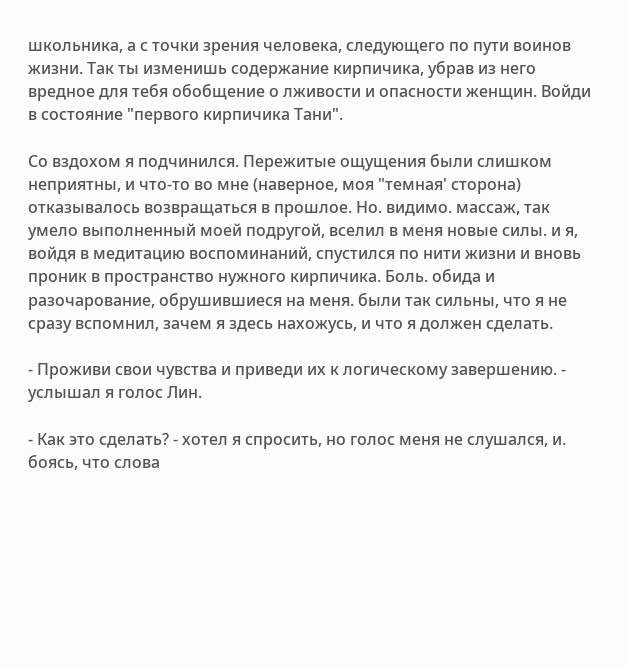школьника, а с точки зрения человека, следующего по пути воинов жизни. Так ты изменишь содержание кирпичика, убрав из него вредное для тебя обобщение о лживости и опасности женщин. Войди в состояние "первого кирпичика Тани".

Со вздохом я подчинился. Пережитые ощущения были слишком неприятны, и что-то во мне (наверное, моя "темная' сторона) отказывалось возвращаться в прошлое. Но. видимо. массаж, так умело выполненный моей подругой, вселил в меня новые силы. и я, войдя в медитацию воспоминаний, спустился по нити жизни и вновь проник в пространство нужного кирпичика. Боль. обида и разочарование, обрушившиеся на меня. были так сильны, что я не сразу вспомнил, зачем я здесь нахожусь, и что я должен сделать.

- Проживи свои чувства и приведи их к логическому завершению. - услышал я голос Лин.

- Как это сделать? - хотел я спросить, но голос меня не слушался, и. боясь, что слова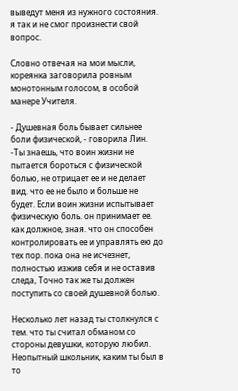выведут меня из нужного состояния. я так и не смог произнести свой вопрос.

Словно отвечая на мои мысли, кореянка заговорила ровным монотонным голосом, в особой манере Учителя.

- Душевная боль бывает сильнее боли физической, - говорила Лин. -Ты знаешь, что воин жизни не пытается бороться с физической болью, не отрицает ее и не делает вид. что ее не было и больше не будет. Если воин жизни испытывает физическую боль. он принимает ее. как должное, зная. что он способен контролировать ее и управлять ею до тех пор. пока она не исчезнет, полностью изжив себя и не оставив следа, Точно так же ты должен поступить со своей душевной болью.

Несколько лет назад ты столкнулся с тем. что ты считал обманом со стороны девушки, которую любил. Неопытный школьник, каким ты был в то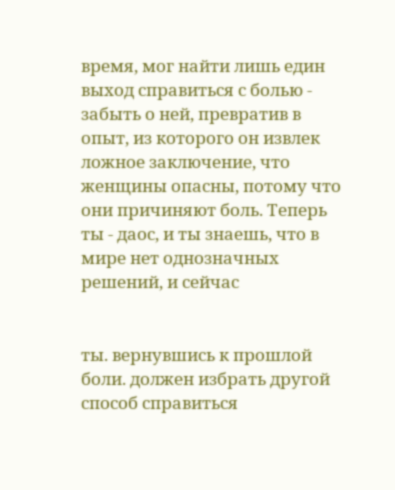время, мог найти лишь един выход справиться с болью - забыть о ней, превратив в опыт, из которого он извлек ложное заключение, что женщины опасны, потому что они причиняют боль. Теперь ты - даос, и ты знаешь, что в мире нет однозначных решений, и сейчас


ты. вернувшись к прошлой боли. должен избрать другой способ справиться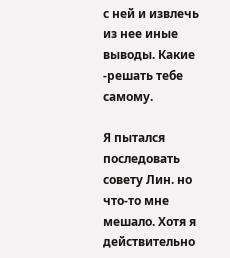с ней и извлечь из нее иные выводы. Какие -решать тебе самому.

Я пытался последовать совету Лин. но что-то мне мешало. Хотя я действительно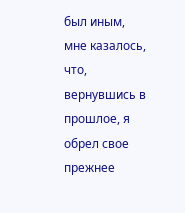был иным, мне казалось, что, вернувшись в прошлое, я обрел свое прежнее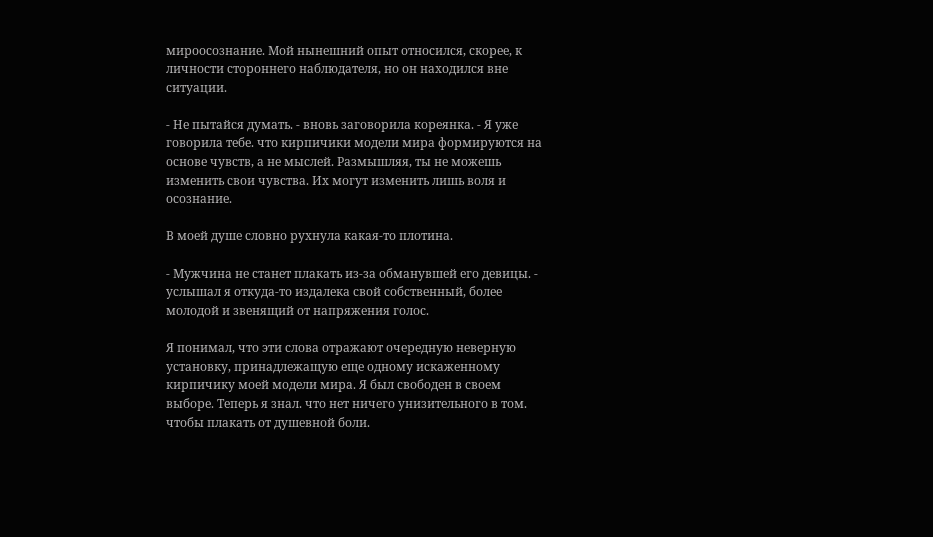мироосознание. Мой нынешний опыт относился, скорее, к личности стороннего наблюдателя, но он находился вне ситуации.

- Не пытайся думать. - вновь заговорила кореянка. - Я уже говорила тебе. что кирпичики модели мира формируются на основе чувств, а не мыслей. Размышляя, ты не можешь изменить свои чувства. Их могут изменить лишь воля и осознание.

В моей душе словно рухнула какая-то плотина.

- Мужчина не станет плакать из-за обманувшей его девицы. - услышал я откуда-то издалека свой собственный, более молодой и звенящий от напряжения голос.

Я понимал, что эти слова отражают очередную неверную установку, принадлежащую еще одному искаженному кирпичику моей модели мира. Я был свободен в своем выборе. Теперь я знал. что нет ничего унизительного в том. чтобы плакать от душевной боли.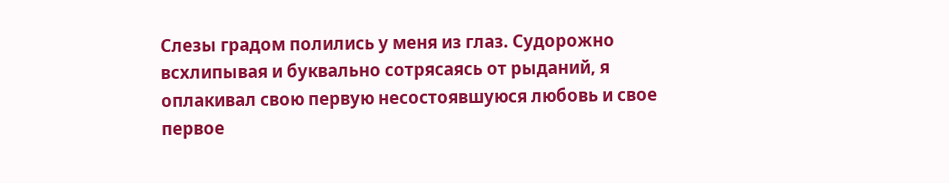Слезы градом полились у меня из глаз. Судорожно всхлипывая и буквально сотрясаясь от рыданий, я оплакивал свою первую несостоявшуюся любовь и свое первое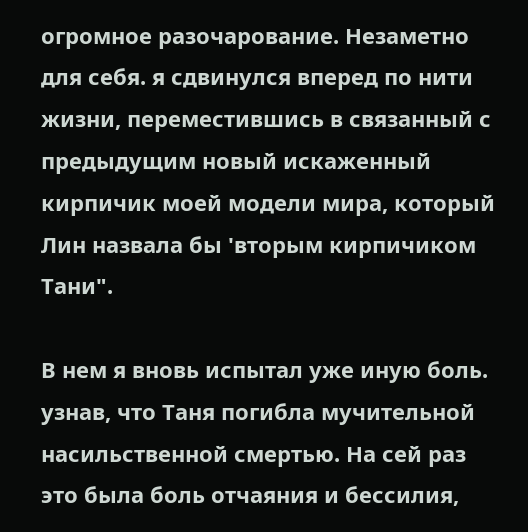огромное разочарование. Незаметно для себя. я сдвинулся вперед по нити жизни, переместившись в связанный с предыдущим новый искаженный кирпичик моей модели мира, который Лин назвала бы 'вторым кирпичиком Тани".

В нем я вновь испытал уже иную боль. узнав, что Таня погибла мучительной насильственной смертью. На сей раз это была боль отчаяния и бессилия,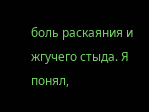боль раскаяния и жгучего стыда. Я понял,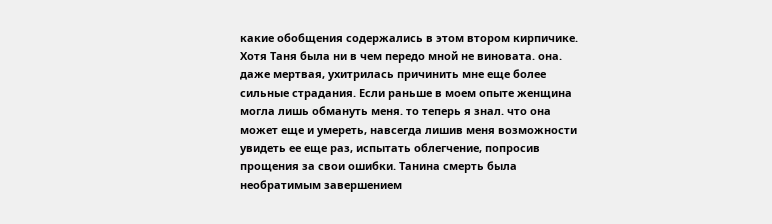какие обобщения содержались в этом втором кирпичике. Хотя Таня была ни в чем передо мной не виновата. она. даже мертвая, ухитрилась причинить мне еще более сильные страдания. Если раньше в моем опыте женщина могла лишь обмануть меня. то теперь я знал. что она может еще и умереть, навсегда лишив меня возможности увидеть ее еще раз, испытать облегчение, попросив прощения за свои ошибки. Танина смерть была необратимым завершением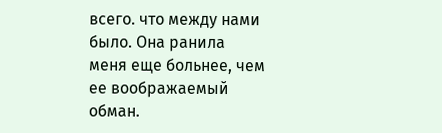всего. что между нами было. Она ранила меня еще больнее, чем ее воображаемый обман.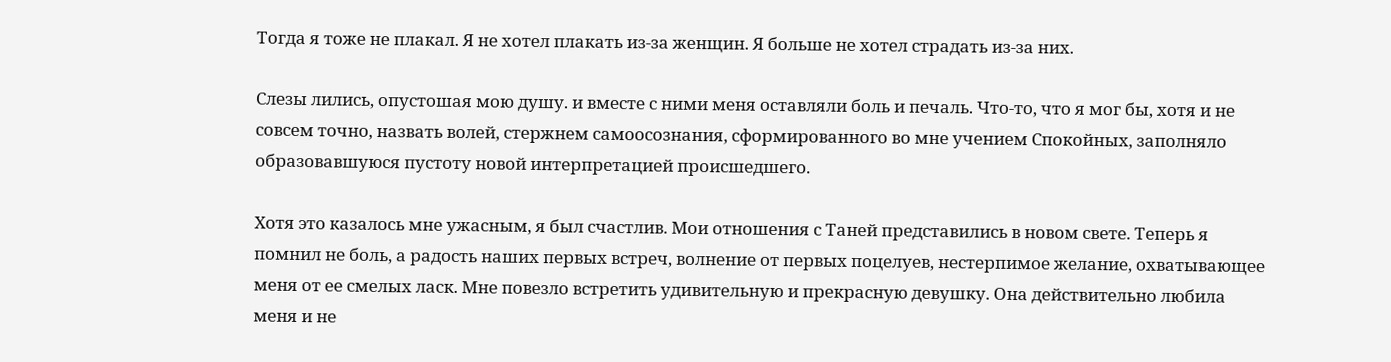Тогда я тоже не плакал. Я не хотел плакать из-за женщин. Я больше не хотел страдать из-за них.

Слезы лились, опустошая мою душу. и вместе с ними меня оставляли боль и печаль. Что-то, что я мог бы, хотя и не совсем точно, назвать волей, стержнем самоосознания, сформированного во мне учением Спокойных, заполняло образовавшуюся пустоту новой интерпретацией происшедшего.

Хотя это казалось мне ужасным, я был счастлив. Мои отношения с Таней представились в новом свете. Теперь я помнил не боль, а радость наших первых встреч, волнение от первых поцелуев, нестерпимое желание, охватывающее меня от ее смелых ласк. Мне повезло встретить удивительную и прекрасную девушку. Она действительно любила меня и не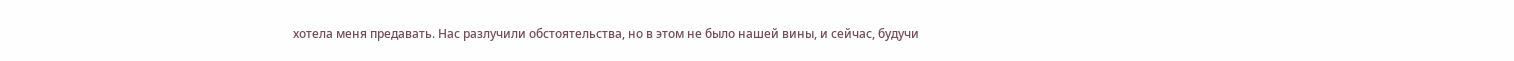хотела меня предавать. Нас разлучили обстоятельства, но в этом не было нашей вины, и сейчас, будучи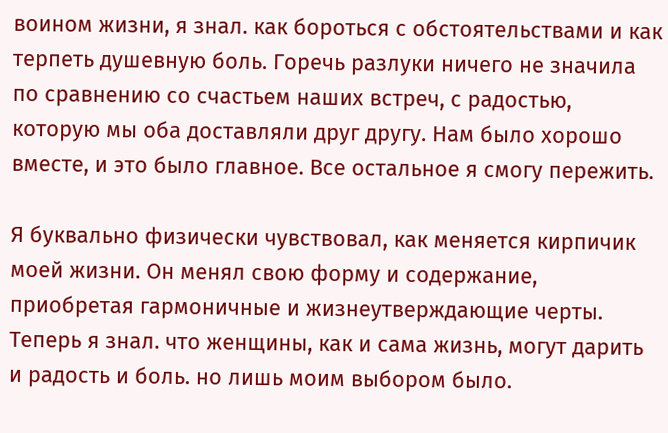воином жизни, я знал. как бороться с обстоятельствами и как терпеть душевную боль. Горечь разлуки ничего не значила по сравнению со счастьем наших встреч, с радостью, которую мы оба доставляли друг другу. Нам было хорошо вместе, и это было главное. Все остальное я смогу пережить.

Я буквально физически чувствовал, как меняется кирпичик моей жизни. Он менял свою форму и содержание, приобретая гармоничные и жизнеутверждающие черты. Теперь я знал. что женщины, как и сама жизнь, могут дарить и радость и боль. но лишь моим выбором было.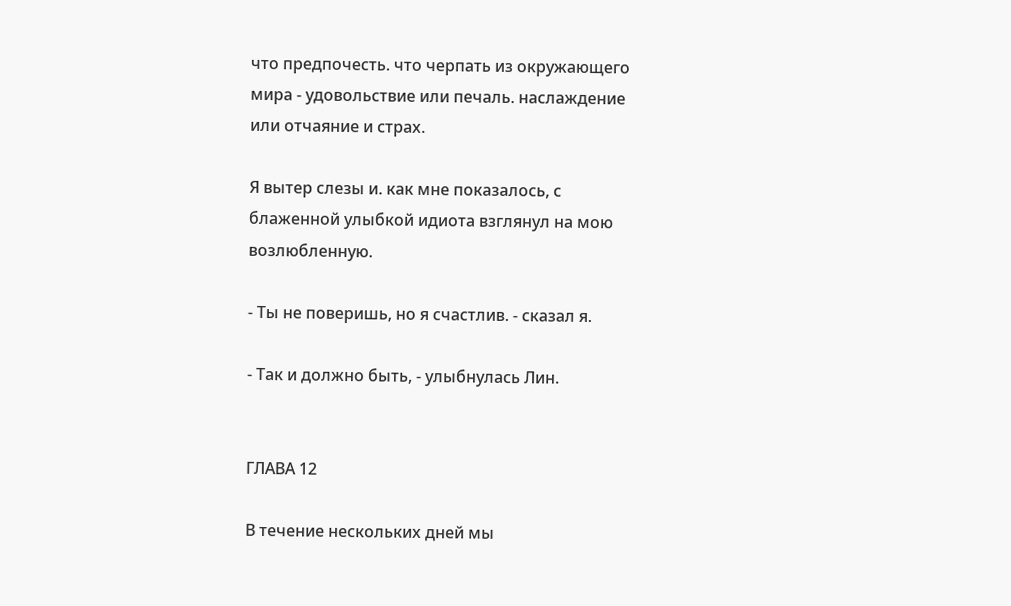что предпочесть. что черпать из окружающего мира - удовольствие или печаль. наслаждение или отчаяние и страх.

Я вытер слезы и. как мне показалось, с блаженной улыбкой идиота взглянул на мою возлюбленную.

- Ты не поверишь, но я счастлив. - сказал я.

- Так и должно быть, - улыбнулась Лин.


ГЛАВА 12

В течение нескольких дней мы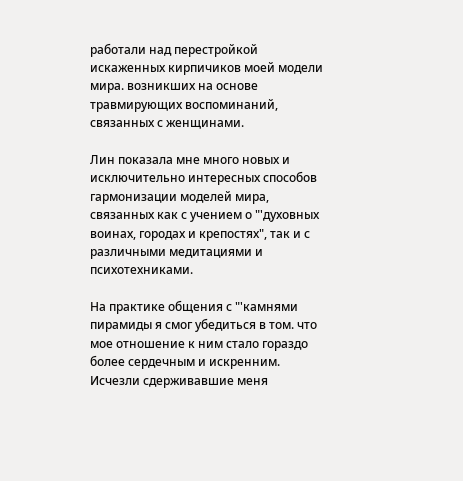работали над перестройкой искаженных кирпичиков моей модели мира. возникших на основе травмирующих воспоминаний, связанных с женщинами.

Лин показала мне много новых и исключительно интересных способов гармонизации моделей мира, связанных как с учением о "'духовных воинах, городах и крепостях", так и с различными медитациями и психотехниками.

На практике общения с "'камнями пирамиды я смог убедиться в том. что мое отношение к ним стало гораздо более сердечным и искренним. Исчезли сдерживавшие меня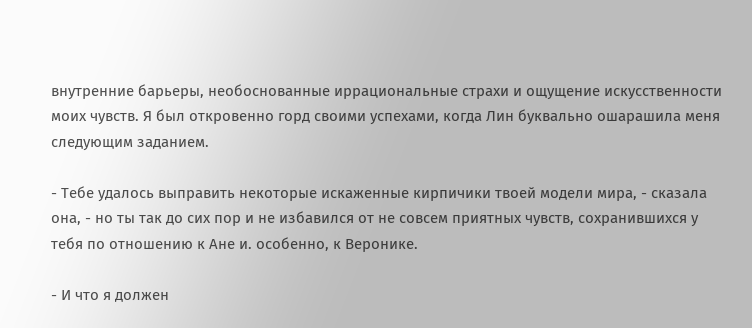внутренние барьеры, необоснованные иррациональные страхи и ощущение искусственности моих чувств. Я был откровенно горд своими успехами, когда Лин буквально ошарашила меня следующим заданием.

- Тебе удалось выправить некоторые искаженные кирпичики твоей модели мира, - сказала она, - но ты так до сих пор и не избавился от не совсем приятных чувств, сохранившихся у тебя по отношению к Ане и. особенно, к Веронике.

- И что я должен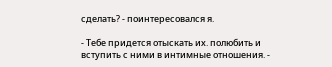сделать? - поинтересовался я.

- Тебе придется отыскать их. полюбить и вступить с ними в интимные отношения. -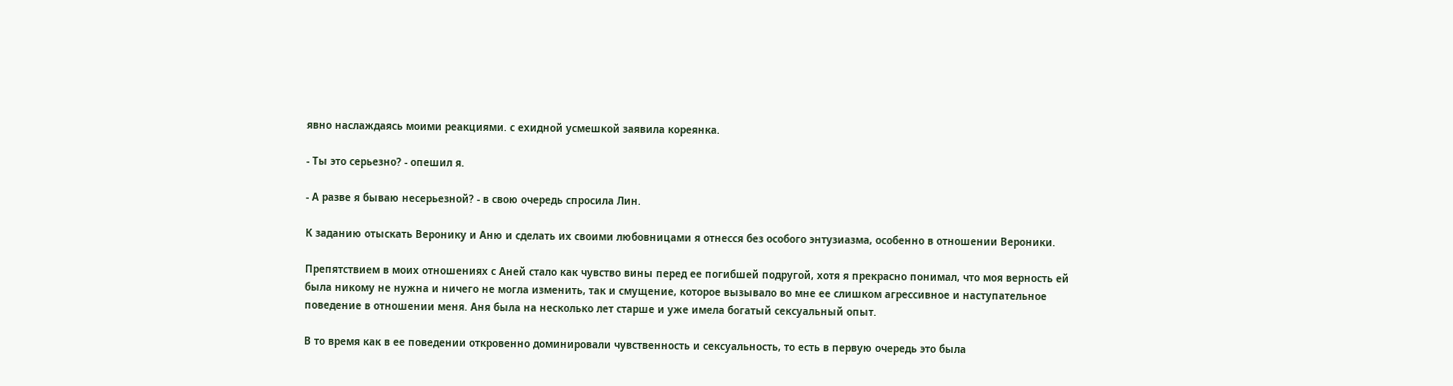явно наслаждаясь моими реакциями. с ехидной усмешкой заявила кореянка.

- Ты это серьезно? - опешил я.

- А разве я бываю несерьезной? - в свою очередь спросила Лин.

К заданию отыскать Веронику и Аню и сделать их своими любовницами я отнесся без особого энтузиазма, особенно в отношении Вероники.

Препятствием в моих отношениях с Аней стало как чувство вины перед ее погибшей подругой, хотя я прекрасно понимал, что моя верность ей была никому не нужна и ничего не могла изменить, так и смущение, которое вызывало во мне ее слишком агрессивное и наступательное поведение в отношении меня. Аня была на несколько лет старше и уже имела богатый сексуальный опыт.

В то время как в ее поведении откровенно доминировали чувственность и сексуальность, то есть в первую очередь это была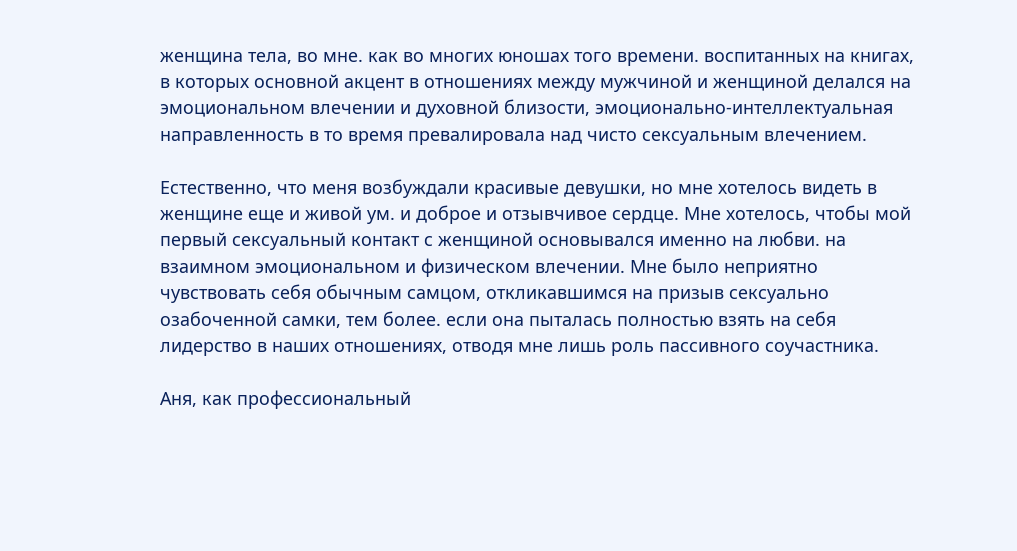женщина тела, во мне. как во многих юношах того времени. воспитанных на книгах, в которых основной акцент в отношениях между мужчиной и женщиной делался на эмоциональном влечении и духовной близости, эмоционально-интеллектуальная направленность в то время превалировала над чисто сексуальным влечением.

Естественно, что меня возбуждали красивые девушки, но мне хотелось видеть в женщине еще и живой ум. и доброе и отзывчивое сердце. Мне хотелось, чтобы мой первый сексуальный контакт с женщиной основывался именно на любви. на взаимном эмоциональном и физическом влечении. Мне было неприятно чувствовать себя обычным самцом, откликавшимся на призыв сексуально озабоченной самки, тем более. если она пыталась полностью взять на себя лидерство в наших отношениях, отводя мне лишь роль пассивного соучастника.

Аня, как профессиональный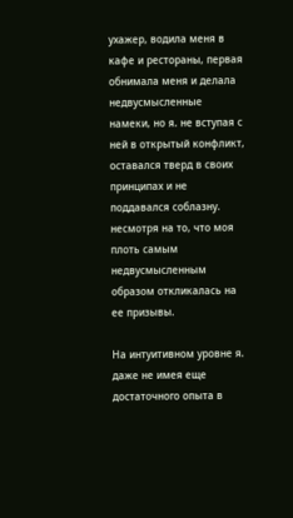ухажер, водила меня в кафе и рестораны, первая обнимала меня и делала недвусмысленные намеки, но я. не вступая с ней в открытый конфликт, оставался тверд в своих принципах и не поддавался соблазну. несмотря на то, что моя плоть самым недвусмысленным образом откликалась на ее призывы.

На интуитивном уровне я. даже не имея еще достаточного опыта в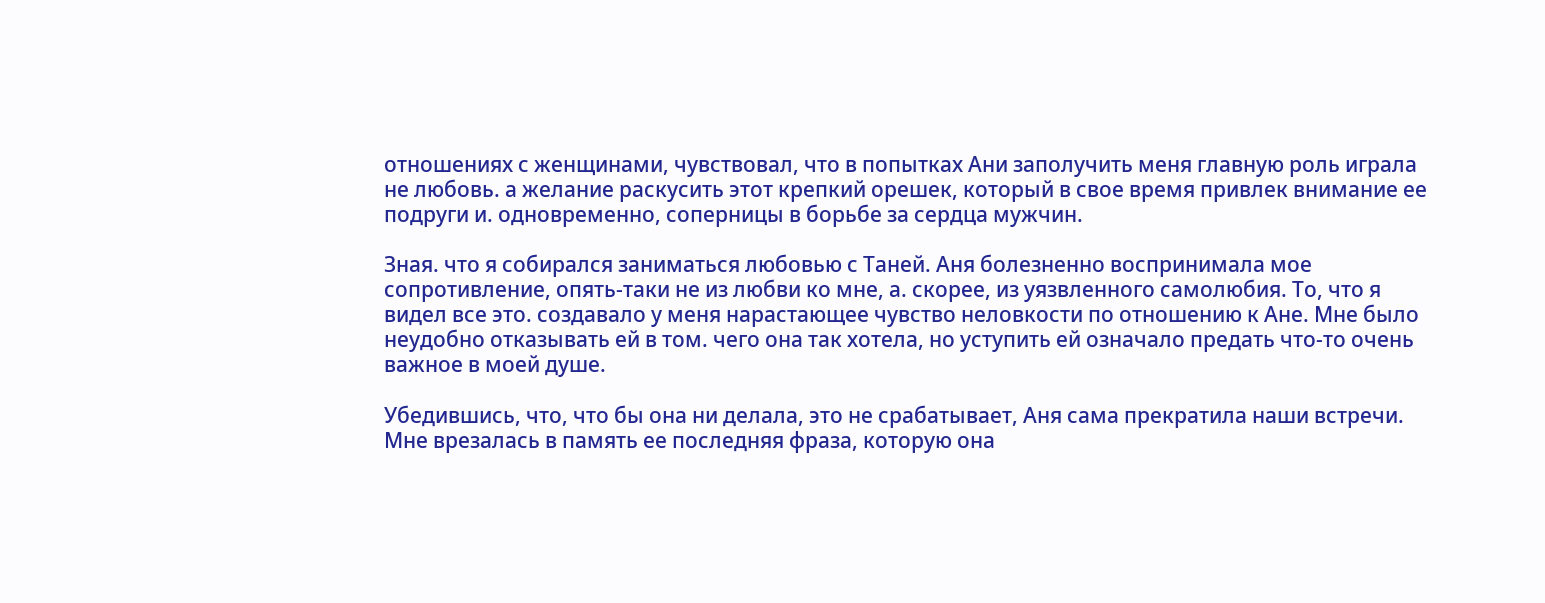отношениях с женщинами, чувствовал, что в попытках Ани заполучить меня главную роль играла не любовь. а желание раскусить этот крепкий орешек, который в свое время привлек внимание ее подруги и. одновременно, соперницы в борьбе за сердца мужчин.

Зная. что я собирался заниматься любовью с Таней. Аня болезненно воспринимала мое сопротивление, опять-таки не из любви ко мне, а. скорее, из уязвленного самолюбия. То, что я видел все это. создавало у меня нарастающее чувство неловкости по отношению к Ане. Мне было неудобно отказывать ей в том. чего она так хотела, но уступить ей означало предать что-то очень важное в моей душе.

Убедившись, что, что бы она ни делала, это не срабатывает, Аня сама прекратила наши встречи. Мне врезалась в память ее последняя фраза, которую она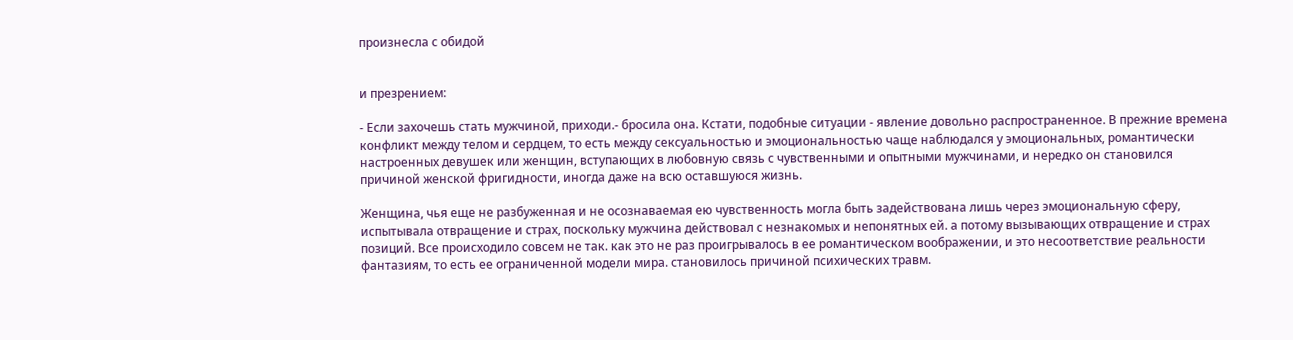произнесла с обидой


и презрением:

- Если захочешь стать мужчиной, приходи.- бросила она. Кстати, подобные ситуации - явление довольно распространенное. В прежние времена конфликт между телом и сердцем, то есть между сексуальностью и эмоциональностью чаще наблюдался у эмоциональных, романтически настроенных девушек или женщин, вступающих в любовную связь с чувственными и опытными мужчинами, и нередко он становился причиной женской фригидности, иногда даже на всю оставшуюся жизнь.

Женщина, чья еще не разбуженная и не осознаваемая ею чувственность могла быть задействована лишь через эмоциональную сферу, испытывала отвращение и страх, поскольку мужчина действовал с незнакомых и непонятных ей. а потому вызывающих отвращение и страх позиций. Все происходило совсем не так. как это не раз проигрывалось в ее романтическом воображении, и это несоответствие реальности фантазиям, то есть ее ограниченной модели мира. становилось причиной психических травм.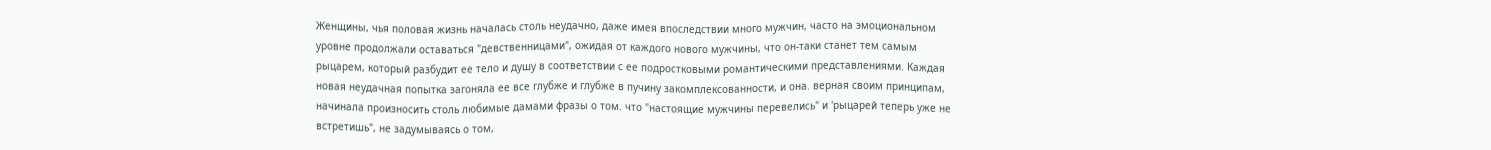Женщины, чья половая жизнь началась столь неудачно, даже имея впоследствии много мужчин, часто на эмоциональном уровне продолжали оставаться "девственницами", ожидая от каждого нового мужчины, что он-таки станет тем самым рыцарем, который разбудит ее тело и душу в соответствии с ее подростковыми романтическими представлениями. Каждая новая неудачная попытка загоняла ее все глубже и глубже в пучину закомплексованности, и она. верная своим принципам, начинала произносить столь любимые дамами фразы о том. что "настоящие мужчины перевелись" и 'рыцарей теперь уже не встретишь", не задумываясь о том,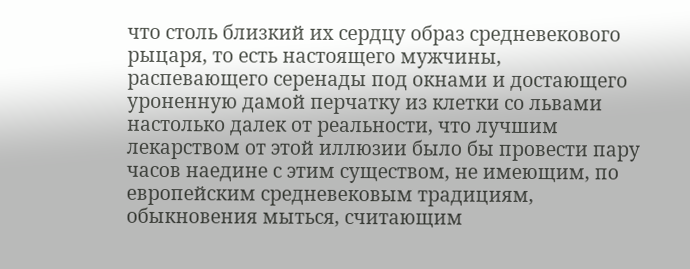что столь близкий их сердцу образ средневекового рыцаря, то есть настоящего мужчины, распевающего серенады под окнами и достающего уроненную дамой перчатку из клетки со львами настолько далек от реальности, что лучшим лекарством от этой иллюзии было бы провести пару часов наедине с этим существом, не имеющим, по европейским средневековым традициям, обыкновения мыться, считающим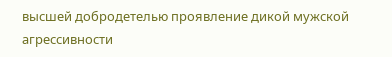высшей добродетелью проявление дикой мужской агрессивности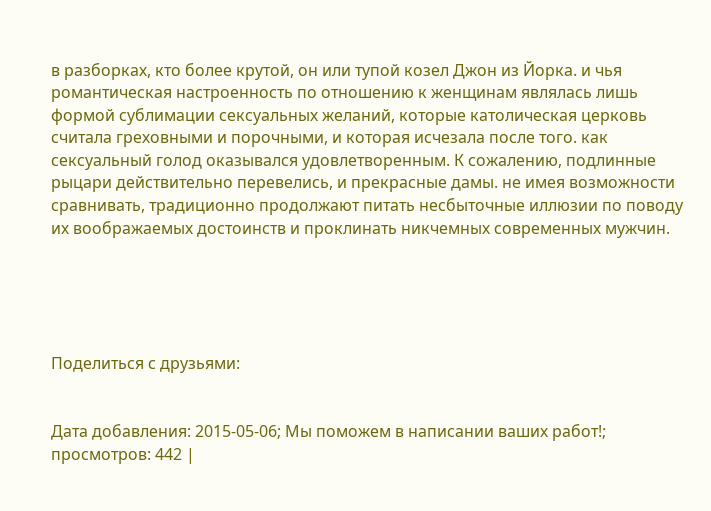в разборках, кто более крутой, он или тупой козел Джон из Йорка. и чья романтическая настроенность по отношению к женщинам являлась лишь формой сублимации сексуальных желаний, которые католическая церковь считала греховными и порочными, и которая исчезала после того. как сексуальный голод оказывался удовлетворенным. К сожалению, подлинные рыцари действительно перевелись, и прекрасные дамы. не имея возможности сравнивать, традиционно продолжают питать несбыточные иллюзии по поводу их воображаемых достоинств и проклинать никчемных современных мужчин.





Поделиться с друзьями:


Дата добавления: 2015-05-06; Мы поможем в написании ваших работ!; просмотров: 442 |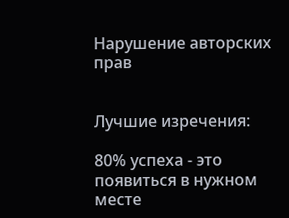Нарушение авторских прав


Лучшие изречения:

80% успеха - это появиться в нужном месте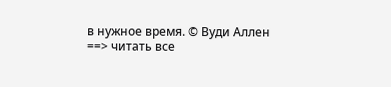в нужное время. © Вуди Аллен
==> читать все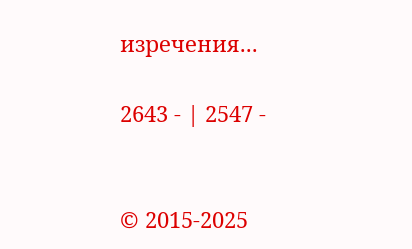изречения...

2643 - | 2547 -


© 2015-2025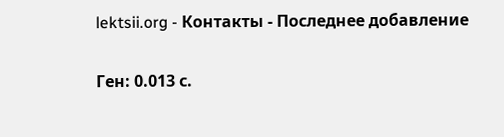lektsii.org - Контакты - Последнее добавление

Ген: 0.013 с.